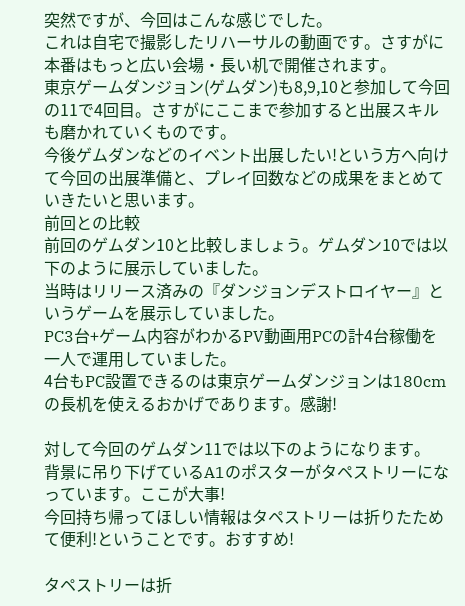突然ですが、今回はこんな感じでした。
これは自宅で撮影したリハーサルの動画です。さすがに本番はもっと広い会場・長い机で開催されます。
東京ゲームダンジョン(ゲムダン)も8,9,10と参加して今回の11で4回目。さすがにここまで参加すると出展スキルも磨かれていくものです。
今後ゲムダンなどのイベント出展したい!という方へ向けて今回の出展準備と、プレイ回数などの成果をまとめていきたいと思います。
前回との比較
前回のゲムダン10と比較しましょう。ゲムダン10では以下のように展示していました。
当時はリリース済みの『ダンジョンデストロイヤー』というゲームを展示していました。
PC3台+ゲーム内容がわかるPV動画用PCの計4台稼働を一人で運用していました。
4台もPC設置できるのは東京ゲームダンジョンは180cmの長机を使えるおかげであります。感謝!

対して今回のゲムダン11では以下のようになります。
背景に吊り下げているA1のポスターがタペストリーになっています。ここが大事!
今回持ち帰ってほしい情報はタペストリーは折りたためて便利!ということです。おすすめ!

タペストリーは折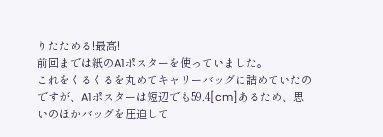りたためる!最高!
前回までは紙のA1ポスターを使っていました。
これをくるくるを丸めてキャリーバッグに詰めていたのですが、A1ポスターは短辺でも59.4[cm]あるため、思いのほかバッグを圧迫して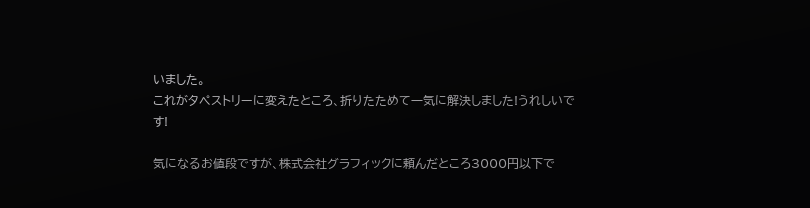いました。
これがタペストリーに変えたところ、折りたためて一気に解決しました!うれしいです!

気になるお値段ですが、株式会社グラフィックに頼んだところ3000円以下で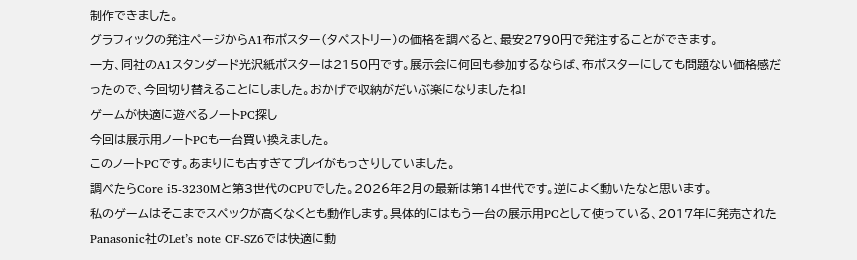制作できました。
グラフィックの発注ページからA1布ポスター(タペストリー)の価格を調べると、最安2790円で発注することができます。
一方、同社のA1スタンダード光沢紙ポスターは2150円です。展示会に何回も参加するならば、布ポスターにしても問題ない価格感だったので、今回切り替えることにしました。おかげで収納がだいぶ楽になりましたね!
ゲームが快適に遊べるノートPC探し
今回は展示用ノートPCも一台買い換えました。
このノートPCです。あまりにも古すぎてプレイがもっさりしていました。
調べたらCore i5-3230Mと第3世代のCPUでした。2026年2月の最新は第14世代です。逆によく動いたなと思います。
私のゲームはそこまでスペックが高くなくとも動作します。具体的にはもう一台の展示用PCとして使っている、2017年に発売されたPanasonic社のLet’s note CF-SZ6では快適に動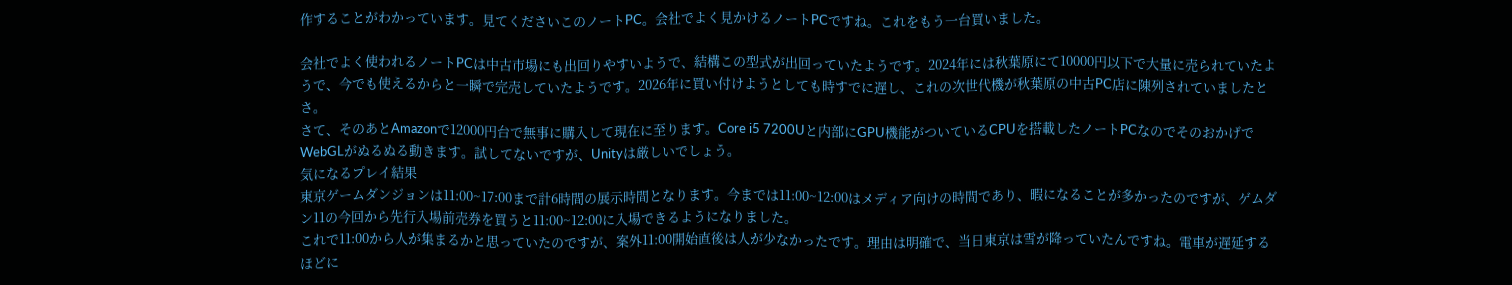作することがわかっています。見てくださいこのノートPC。会社でよく見かけるノートPCですね。これをもう一台買いました。

会社でよく使われるノートPCは中古市場にも出回りやすいようで、結構この型式が出回っていたようです。2024年には秋葉原にて10000円以下で大量に売られていたようで、今でも使えるからと一瞬で完売していたようです。2026年に買い付けようとしても時すでに遅し、これの次世代機が秋葉原の中古PC店に陳列されていましたとさ。
さて、そのあとAmazonで12000円台で無事に購入して現在に至ります。Core i5 7200Uと内部にGPU機能がついているCPUを搭載したノートPCなのでそのおかげでWebGLがぬるぬる動きます。試してないですが、Unityは厳しいでしょう。
気になるプレイ結果
東京ゲームダンジョンは11:00~17:00まで計6時間の展示時間となります。今までは11:00~12:00はメディア向けの時間であり、暇になることが多かったのですが、ゲムダン11の今回から先行入場前売券を買うと11:00~12:00に入場できるようになりました。
これで11:00から人が集まるかと思っていたのですが、案外11:00開始直後は人が少なかったです。理由は明確で、当日東京は雪が降っていたんですね。電車が遅延するほどに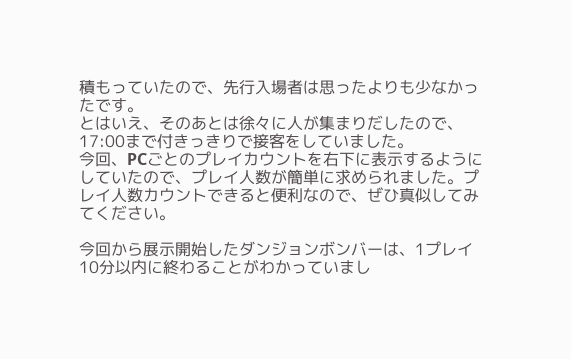積もっていたので、先行入場者は思ったよりも少なかったです。
とはいえ、そのあとは徐々に人が集まりだしたので、17:00まで付きっきりで接客をしていました。
今回、PCごとのプレイカウントを右下に表示するようにしていたので、プレイ人数が簡単に求められました。プレイ人数カウントできると便利なので、ぜひ真似してみてください。

今回から展示開始したダンジョンボンバーは、1プレイ10分以内に終わることがわかっていまし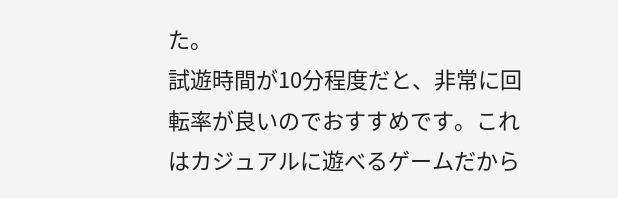た。
試遊時間が10分程度だと、非常に回転率が良いのでおすすめです。これはカジュアルに遊べるゲームだから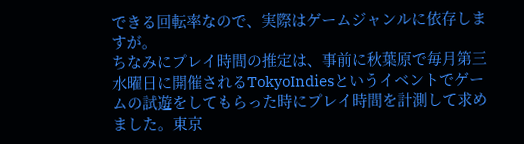できる回転率なので、実際はゲームジャンルに依存しますが。
ちなみにプレイ時間の推定は、事前に秋葉原で毎月第三水曜日に開催されるTokyoIndiesというイベントでゲームの試遊をしてもらった時にプレイ時間を計測して求めました。東京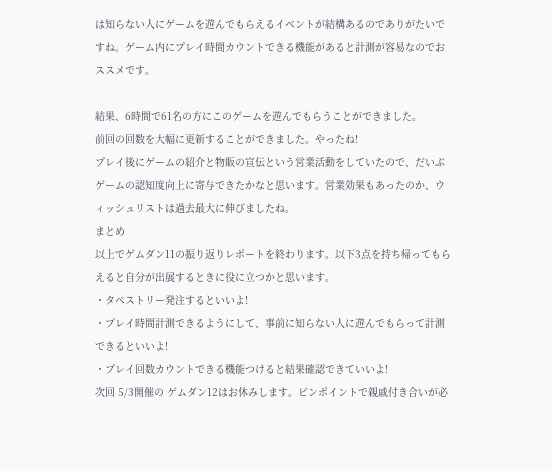は知らない人にゲームを遊んでもらえるイベントが結構あるのでありがたいですね。ゲーム内にプレイ時間カウントできる機能があると計測が容易なのでおススメです。

結果、6時間で61名の方にこのゲームを遊んでもらうことができました。
前回の回数を大幅に更新することができました。やったね!
プレイ後にゲームの紹介と物販の宣伝という営業活動をしていたので、だいぶゲームの認知度向上に寄与できたかなと思います。営業効果もあったのか、ウィッシュリストは過去最大に伸びましたね。
まとめ
以上でゲムダン11の振り返りレポートを終わります。以下3点を持ち帰ってもらえると自分が出展するときに役に立つかと思います。
・タペストリー発注するといいよ!
・プレイ時間計測できるようにして、事前に知らない人に遊んでもらって計測できるといいよ!
・プレイ回数カウントできる機能つけると結果確認できていいよ!
次回 5/3開催の ゲムダン12はお休みします。ピンポイントで親戚付き合いが必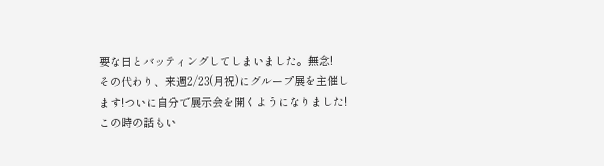要な日とバッティングしてしまいました。無念!
その代わり、来週2/23(月祝)にグループ展を主催します!ついに自分で展示会を開くようになりました!この時の話もい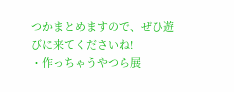つかまとめますので、ぜひ遊びに来てくださいね!
・作っちゃうやつら展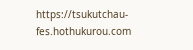https://tsukutchau-fes.hothukurou.com